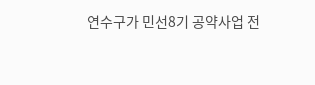연수구가 민선8기 공약사업 전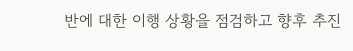반에 대한 이행 상황을 점검하고 향후 추진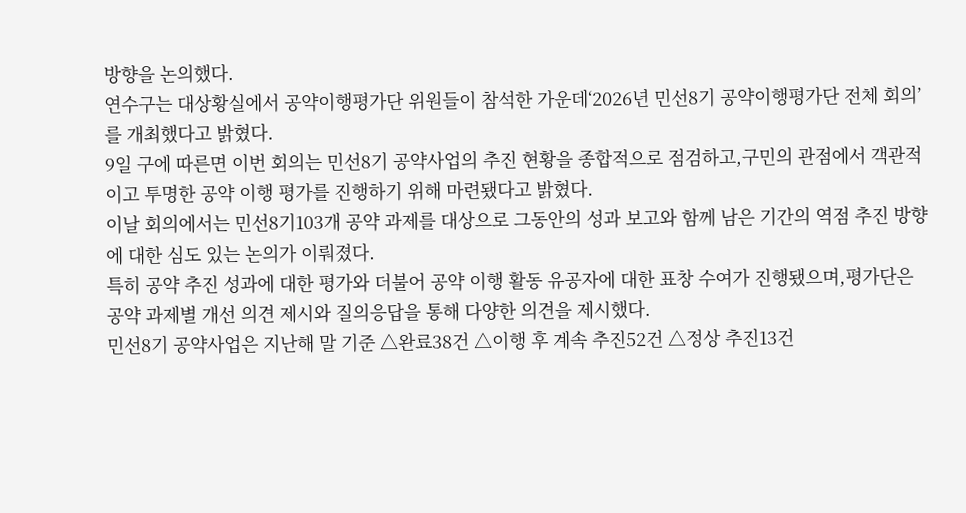방향을 논의했다.
연수구는 대상황실에서 공약이행평가단 위원들이 참석한 가운데‘2026년 민선8기 공약이행평가단 전체 회의’를 개최했다고 밝혔다.
9일 구에 따른면 이번 회의는 민선8기 공약사업의 추진 현황을 종합적으로 점검하고,구민의 관점에서 객관적이고 투명한 공약 이행 평가를 진행하기 위해 마련됐다고 밝혔다.
이날 회의에서는 민선8기103개 공약 과제를 대상으로 그동안의 성과 보고와 함께 남은 기간의 역점 추진 방향에 대한 심도 있는 논의가 이뤄졌다.
특히 공약 추진 성과에 대한 평가와 더불어 공약 이행 활동 유공자에 대한 표창 수여가 진행됐으며,평가단은 공약 과제별 개선 의견 제시와 질의응답을 통해 다양한 의견을 제시했다.
민선8기 공약사업은 지난해 말 기준 △완료38건 △이행 후 계속 추진52건 △정상 추진13건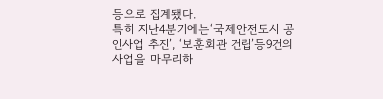등으로 집계됐다.
특히 지난4분기에는‘국제안전도시 공인사업 추진’, ‘보훈회관 건립’등9건의 사업을 마무리하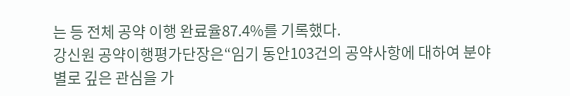는 등 전체 공약 이행 완료율87.4%를 기록했다.
강신원 공약이행평가단장은“임기 동안103건의 공약사항에 대하여 분야별로 깊은 관심을 가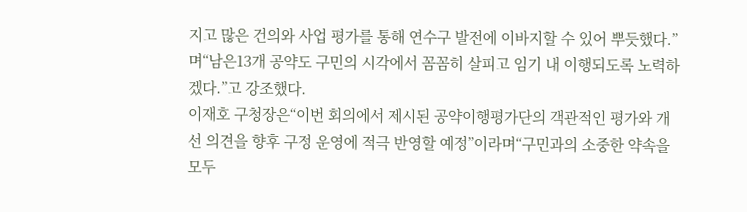지고 많은 건의와 사업 평가를 통해 연수구 발전에 이바지할 수 있어 뿌듯했다.”며“남은13개 공약도 구민의 시각에서 꼼꼼히 살피고 임기 내 이행되도록 노력하겠다.”고 강조했다.
이재호 구청장은“이번 회의에서 제시된 공약이행평가단의 객관적인 평가와 개선 의견을 향후 구정 운영에 적극 반영할 예정”이라며“구민과의 소중한 약속을 모두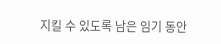지킬 수 있도록 남은 임기 동안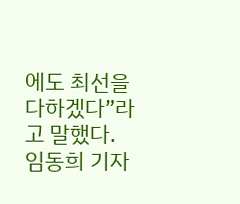에도 최선을 다하겠다”라고 말했다.
임동희 기자